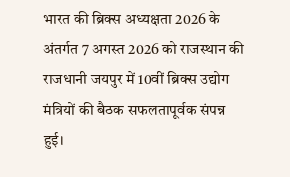भारत की ब्रिक्स अध्यक्षता 2026 के अंतर्गत 7 अगस्त 2026 को राजस्थान की राजधानी जयपुर में 10वीं ब्रिक्स उद्योग मंत्रियों की बैठक सफलतापूर्वक संपन्न हुई।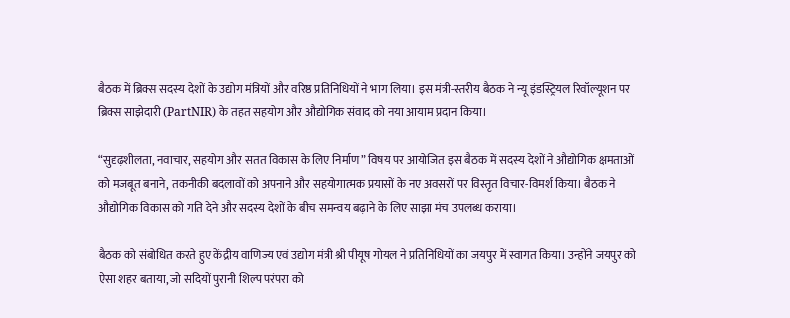बैठक में ब्रिक्स सदस्य देशों के उद्योग मंत्रियों और वरिष्ठ प्रतिनिधियों ने भाग लिया। इस मंत्री-स्तरीय बैठक ने न्यू इंडस्ट्रियल रिवॉल्यूशन पर ब्रिक्स साझेदारी (PartNIR) के तहत सहयोग और औद्योगिक संवाद को नया आयाम प्रदान किया।

“सुदृढ़शीलता, नवाचार, सहयोग और सतत विकास के लिए निर्माण” विषय पर आयोजित इस बैठक में सदस्य देशों ने औद्योगिक क्षमताओं को मजबूत बनाने, तकनीकी बदलावों को अपनाने और सहयोगात्मक प्रयासों के नए अवसरों पर विस्तृत विचार-विमर्श किया। बैठक ने औद्योगिक विकास को गति देने और सदस्य देशों के बीच समन्वय बढ़ाने के लिए साझा मंच उपलब्ध कराया।

बैठक को संबोधित करते हुए केंद्रीय वाणिज्य एवं उद्योग मंत्री श्री पीयूष गोयल ने प्रतिनिधियों का जयपुर में स्वागत किया। उन्होंने जयपुर को ऐसा शहर बताया, जो सदियों पुरानी शिल्प परंपरा को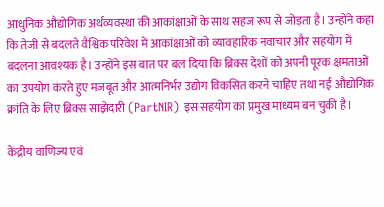आधुनिक औद्योगिक अर्थव्यवस्था की आकांक्षाओं के साथ सहज रूप से जोड़ता है। उन्होंने कहा कि तेजी से बदलते वैश्विक परिवेश में आकांक्षाओं को व्यावहारिक नवाचार और सहयोग में बदलना आवश्यक है। उन्होंने इस बात पर बल दिया कि ब्रिक्स देशों को अपनी पूरक क्षमताओं का उपयोग करते हुए मजबूत और आत्मनिर्भर उद्योग विकसित करने चाहिए तथा नई औद्योगिक क्रांति के लिए ब्रिक्स साझेदारी (PartNIR) इस सहयोग का प्रमुख माध्यम बन चुकी है।

केंद्रीय वाणिज्य एवं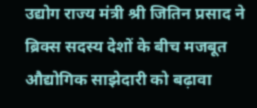उद्योग राज्य मंत्री श्री जितिन प्रसाद ने ब्रिक्स सदस्य देशों के बीच मजबूत औद्योगिक साझेदारी को बढ़ावा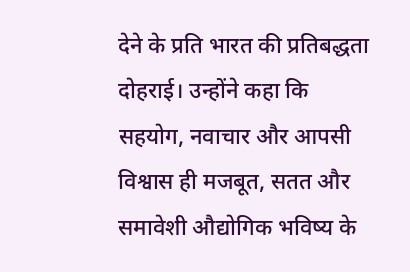देने के प्रति भारत की प्रतिबद्धता दोहराई। उन्होंने कहा कि सहयोग, नवाचार और आपसी विश्वास ही मजबूत, सतत और समावेशी औद्योगिक भविष्य के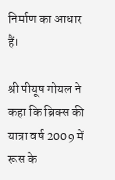निर्माण का आधार हैं।

श्री पीयूष गोयल ने कहा कि ब्रिक्स की यात्रा वर्ष 2009 में रूस के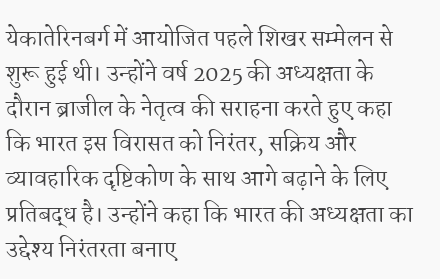येकातेरिनबर्ग में आयोजित पहले शिखर सम्मेलन से शुरू हुई थी। उन्होंने वर्ष 2025 की अध्यक्षता के दौरान ब्राजील के नेतृत्व की सराहना करते हुए कहा कि भारत इस विरासत को निरंतर, सक्रिय और व्यावहारिक दृष्टिकोण के साथ आगे बढ़ाने के लिए प्रतिबद्ध है। उन्होंने कहा कि भारत की अध्यक्षता का उद्देश्य निरंतरता बनाए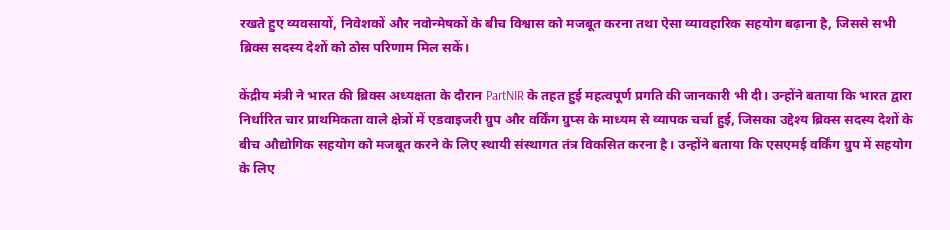रखते हुए व्यवसायों, निवेशकों और नवोन्मेषकों के बीच विश्वास को मजबूत करना तथा ऐसा व्यावहारिक सहयोग बढ़ाना है, जिससे सभी ब्रिक्स सदस्य देशों को ठोस परिणाम मिल सकें।

केंद्रीय मंत्री ने भारत की ब्रिक्स अध्यक्षता के दौरान PartNIR के तहत हुई महत्वपूर्ण प्रगति की जानकारी भी दी। उन्होंने बताया कि भारत द्वारा निर्धारित चार प्राथमिकता वाले क्षेत्रों में एडवाइजरी ग्रुप और वर्किंग ग्रुप्स के माध्यम से व्यापक चर्चा हुई, जिसका उद्देश्य ब्रिक्स सदस्य देशों के बीच औद्योगिक सहयोग को मजबूत करने के लिए स्थायी संस्थागत तंत्र विकसित करना है। उन्होंने बताया कि एसएमई वर्किंग ग्रुप में सहयोग के लिए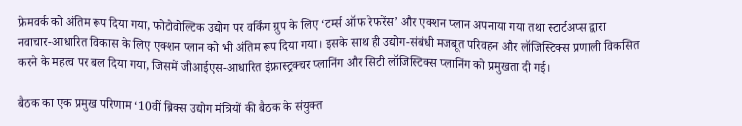फ्रेमवर्क को अंतिम रूप दिया गया, फोटोवोल्टिक उद्योग पर वर्किंग ग्रुप के लिए ‘टर्म्स ऑफ रेफरेंस’ और एक्शन प्लान अपनाया गया तथा स्टार्टअप्स द्वारा नवाचार-आधारित विकास के लिए एक्शन प्लान को भी अंतिम रूप दिया गया। इसके साथ ही उद्योग-संबंधी मजबूत परिवहन और लॉजिस्टिक्स प्रणाली विकसित करने के महत्व पर बल दिया गया, जिसमें जीआईएस-आधारित इंफ्रास्ट्रक्चर प्लानिंग और सिटी लॉजिस्टिक्स प्लानिंग को प्रमुखता दी गई।

बैठक का एक प्रमुख परिणाम ‘10वीं ब्रिक्स उद्योग मंत्रियों की बैठक के संयुक्त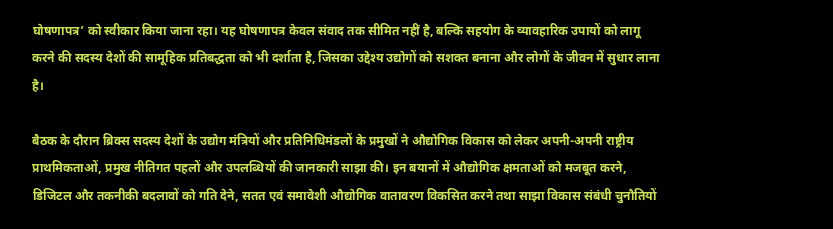घोषणापत्र’ को स्वीकार किया जाना रहा। यह घोषणापत्र केवल संवाद तक सीमित नहीं है, बल्कि सहयोग के व्यावहारिक उपायों को लागू करने की सदस्य देशों की सामूहिक प्रतिबद्धता को भी दर्शाता है, जिसका उद्देश्य उद्योगों को सशक्त बनाना और लोगों के जीवन में सुधार लाना है।

बैठक के दौरान ब्रिक्स सदस्य देशों के उद्योग मंत्रियों और प्रतिनिधिमंडलों के प्रमुखों ने औद्योगिक विकास को लेकर अपनी-अपनी राष्ट्रीय प्राथमिकताओं, प्रमुख नीतिगत पहलों और उपलब्धियों की जानकारी साझा की। इन बयानों में औद्योगिक क्षमताओं को मजबूत करने, डिजिटल और तकनीकी बदलावों को गति देने, सतत एवं समावेशी औद्योगिक वातावरण विकसित करने तथा साझा विकास संबंधी चुनौतियों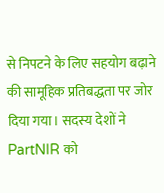से निपटने के लिए सहयोग बढ़ाने की सामूहिक प्रतिबद्धता पर जोर दिया गया। सदस्य देशों ने PartNIR को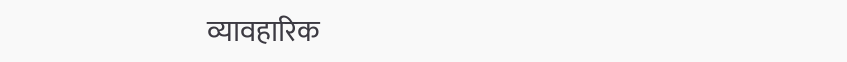व्यावहारिक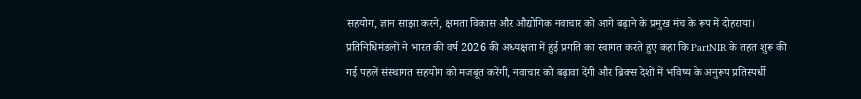सहयोग, ज्ञान साझा करने, क्षमता विकास और औद्योगिक नवाचार को आगे बढ़ाने के प्रमुख मंच के रूप में दोहराया। प्रतिनिधिमंडलों ने भारत की वर्ष 2026 की अध्यक्षता में हुई प्रगति का स्वागत करते हुए कहा कि PartNIR के तहत शुरू की गई पहलें संस्थागत सहयोग को मजबूत करेंगी, नवाचार को बढ़ावा देंगी और ब्रिक्स देशों में भविष्य के अनुरूप प्रतिस्पर्धी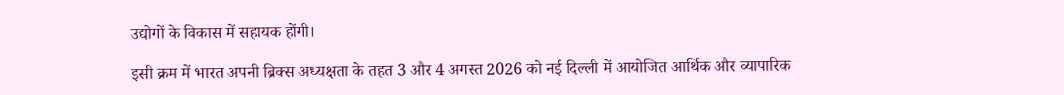उद्योगों के विकास में सहायक होंगी।

इसी क्रम में भारत अपनी ब्रिक्स अध्यक्षता के तहत 3 और 4 अगस्त 2026 को नई दिल्ली में आयोजित आर्थिक और व्यापारिक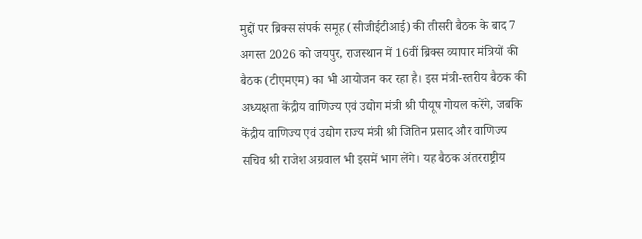मुद्दों पर ब्रिक्स संपर्क समूह (सीजीईटीआई) की तीसरी बैठक के बाद 7 अगस्त 2026 को जयपुर, राजस्थान में 16वीं ब्रिक्स व्यापार मंत्रियों की बैठक (टीएमएम) का भी आयोजन कर रहा है। इस मंत्री-स्तरीय बैठक की अध्यक्षता केंद्रीय वाणिज्य एवं उद्योग मंत्री श्री पीयूष गोयल करेंगे, जबकि केंद्रीय वाणिज्य एवं उद्योग राज्य मंत्री श्री जितिन प्रसाद और वाणिज्य सचिव श्री राजेश अग्रवाल भी इसमें भाग लेंगे। यह बैठक अंतरराष्ट्रीय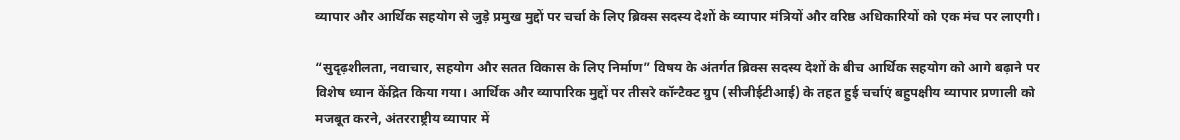व्यापार और आर्थिक सहयोग से जुड़े प्रमुख मुद्दों पर चर्चा के लिए ब्रिक्स सदस्य देशों के व्यापार मंत्रियों और वरिष्ठ अधिकारियों को एक मंच पर लाएगी।

“सुदृढ़शीलता, नवाचार, सहयोग और सतत विकास के लिए निर्माण” विषय के अंतर्गत ब्रिक्स सदस्य देशों के बीच आर्थिक सहयोग को आगे बढ़ाने पर विशेष ध्यान केंद्रित किया गया। आर्थिक और व्यापारिक मुद्दों पर तीसरे कॉन्टैक्ट ग्रुप (सीजीईटीआई) के तहत हुई चर्चाएं बहुपक्षीय व्यापार प्रणाली को मजबूत करने, अंतरराष्ट्रीय व्यापार में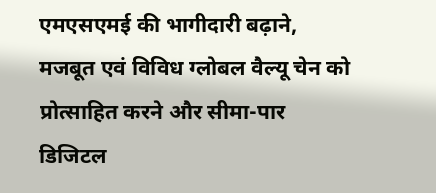एमएसएमई की भागीदारी बढ़ाने, मजबूत एवं विविध ग्लोबल वैल्यू चेन को प्रोत्साहित करने और सीमा-पार डिजिटल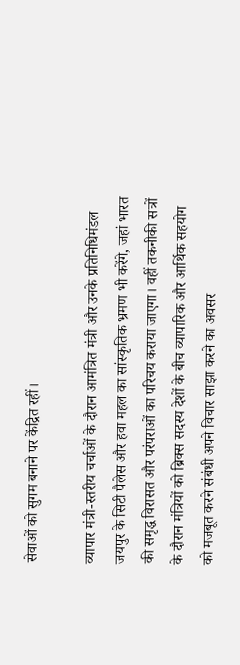सेवाओं को सुगम बनाने पर केंद्रित रहीं।

व्यापार मंत्री-स्तरीय चर्चाओं के दौरान आमंत्रित मंत्री और उनके प्रतिनिधिमंडल जयपुर के सिटी पैलेस और हवा महल का सांस्कृतिक भ्रमण भी करेंगे, जहां भारत की समृद्ध विरासत और परंपराओं का परिचय कराया जाएगा। वहीं तकनीकी सत्रों के दौरान मंत्रियों को ब्रिक्स सदस्य देशों के बीच व्यापारिक और आर्थिक सहयोग को मजबूत करने संबंधी अपने विचार साझा करने का अवसर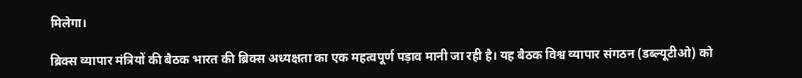मिलेगा।

ब्रिक्स व्यापार मंत्रियों की बैठक भारत की ब्रिक्स अध्यक्षता का एक महत्वपूर्ण पड़ाव मानी जा रही है। यह बैठक विश्व व्यापार संगठन (डब्ल्यूटीओ) को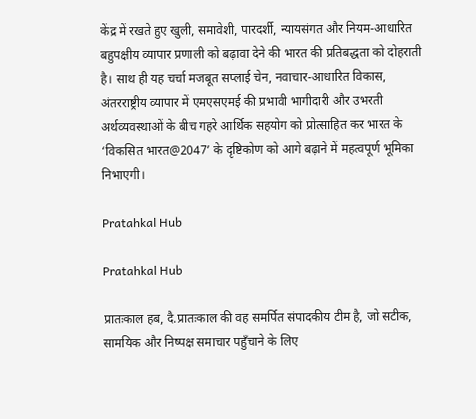केंद्र में रखते हुए खुली, समावेशी, पारदर्शी, न्यायसंगत और नियम-आधारित बहुपक्षीय व्यापार प्रणाली को बढ़ावा देने की भारत की प्रतिबद्धता को दोहराती है। साथ ही यह चर्चा मजबूत सप्लाई चेन, नवाचार-आधारित विकास, अंतरराष्ट्रीय व्यापार में एमएसएमई की प्रभावी भागीदारी और उभरती अर्थव्यवस्थाओं के बीच गहरे आर्थिक सहयोग को प्रोत्साहित कर भारत के ‘विकसित भारत@2047’ के दृष्टिकोण को आगे बढ़ाने में महत्वपूर्ण भूमिका निभाएगी।

Pratahkal Hub

Pratahkal Hub

प्रातःकाल हब, दै.प्रातःकाल की वह समर्पित संपादकीय टीम है, जो सटीक, सामयिक और निष्पक्ष समाचार पहुँचाने के लिए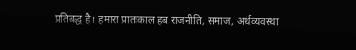प्रतिबद्ध है। हमारा प्रातःकाल हब राजनीति, समाज, अर्थव्यवस्था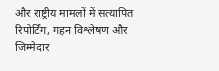और राष्ट्रीय मामलों में सत्यापित रिपोर्टिंग, गहन विश्लेषण और जिम्मेदार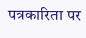पत्रकारिता पर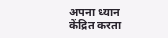अपना ध्यान केंद्रित करता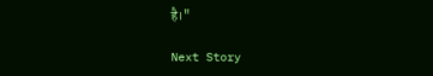है।"

Next Story